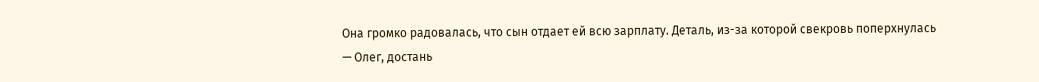Она громко радовалась, что сын отдает ей всю зарплату. Деталь, из-за которой свекровь поперхнулась
— Олег, достань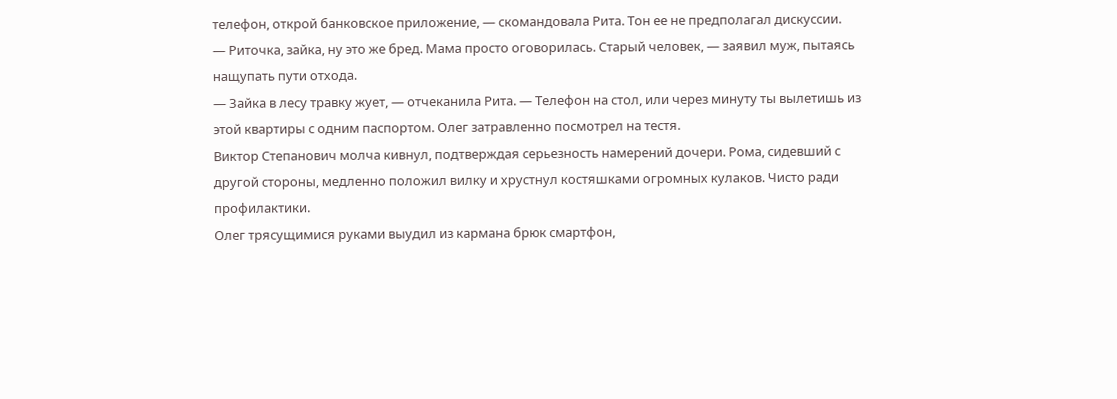телефон, открой банковское приложение, — скомандовала Рита. Тон ее не предполагал дискуссии.
— Риточка, зайка, ну это же бред. Мама просто оговорилась. Старый человек, — заявил муж, пытаясь нащупать пути отхода.
— Зайка в лесу травку жует, — отчеканила Рита. — Телефон на стол, или через минуту ты вылетишь из этой квартиры с одним паспортом. Олег затравленно посмотрел на тестя.
Виктор Степанович молча кивнул, подтверждая серьезность намерений дочери. Рома, сидевший с другой стороны, медленно положил вилку и хрустнул костяшками огромных кулаков. Чисто ради профилактики.
Олег трясущимися руками выудил из кармана брюк смартфон,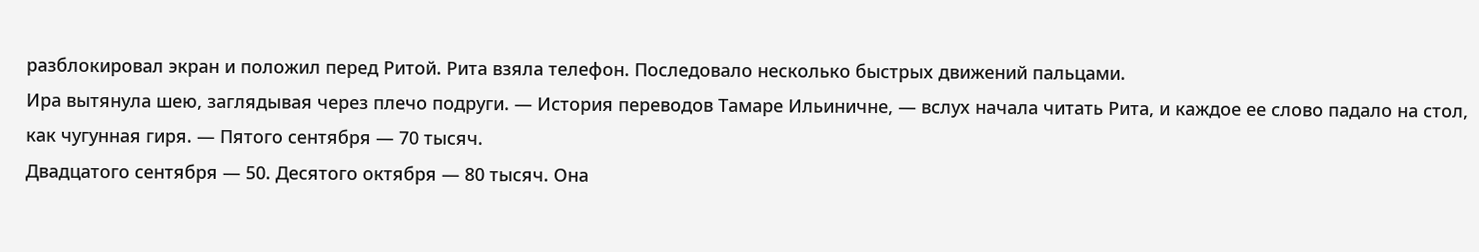разблокировал экран и положил перед Ритой. Рита взяла телефон. Последовало несколько быстрых движений пальцами.
Ира вытянула шею, заглядывая через плечо подруги. — История переводов Тамаре Ильиничне, — вслух начала читать Рита, и каждое ее слово падало на стол, как чугунная гиря. — Пятого сентября — 70 тысяч.
Двадцатого сентября — 50. Десятого октября — 80 тысяч. Она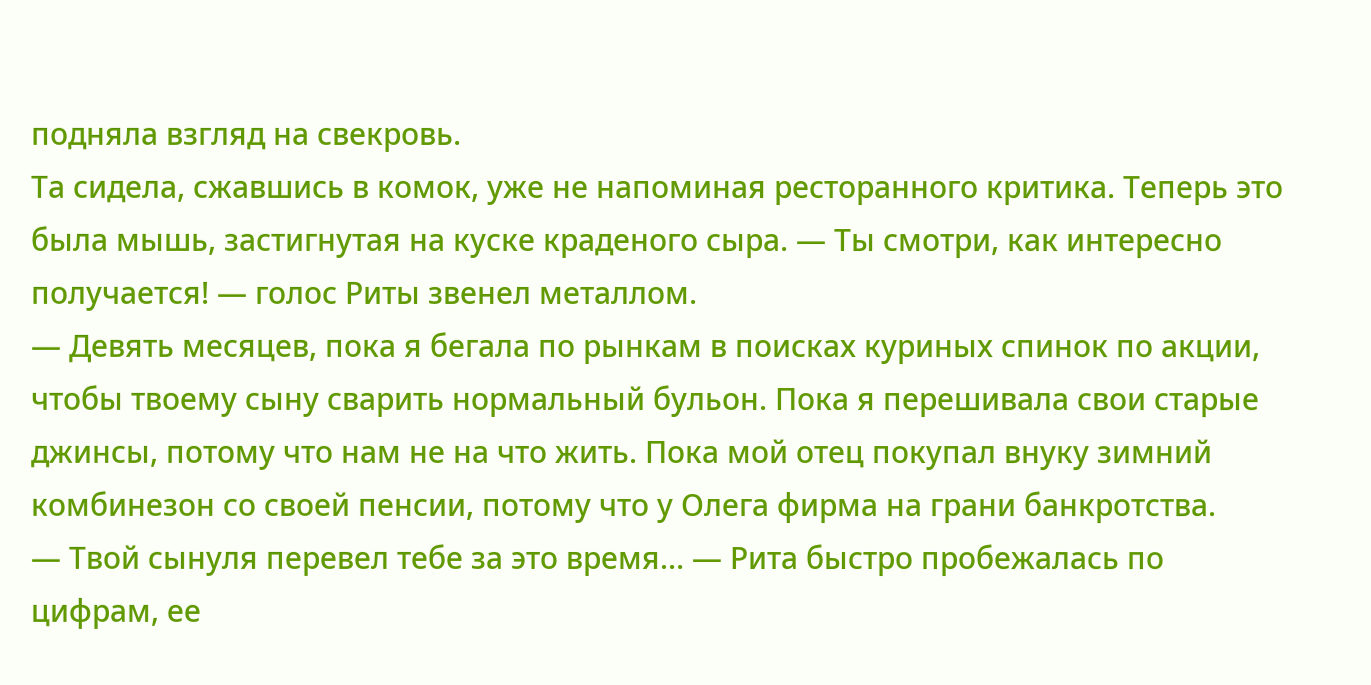подняла взгляд на свекровь.
Та сидела, сжавшись в комок, уже не напоминая ресторанного критика. Теперь это была мышь, застигнутая на куске краденого сыра. — Ты смотри, как интересно получается! — голос Риты звенел металлом.
— Девять месяцев, пока я бегала по рынкам в поисках куриных спинок по акции, чтобы твоему сыну сварить нормальный бульон. Пока я перешивала свои старые джинсы, потому что нам не на что жить. Пока мой отец покупал внуку зимний комбинезон со своей пенсии, потому что у Олега фирма на грани банкротства.
— Твой сынуля перевел тебе за это время… — Рита быстро пробежалась по цифрам, ее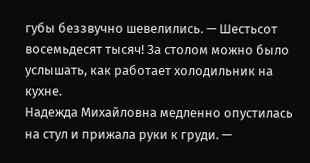губы беззвучно шевелились. — Шестьсот восемьдесят тысяч! За столом можно было услышать, как работает холодильник на кухне.
Надежда Михайловна медленно опустилась на стул и прижала руки к груди. —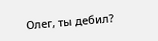Олег, ты дебил?